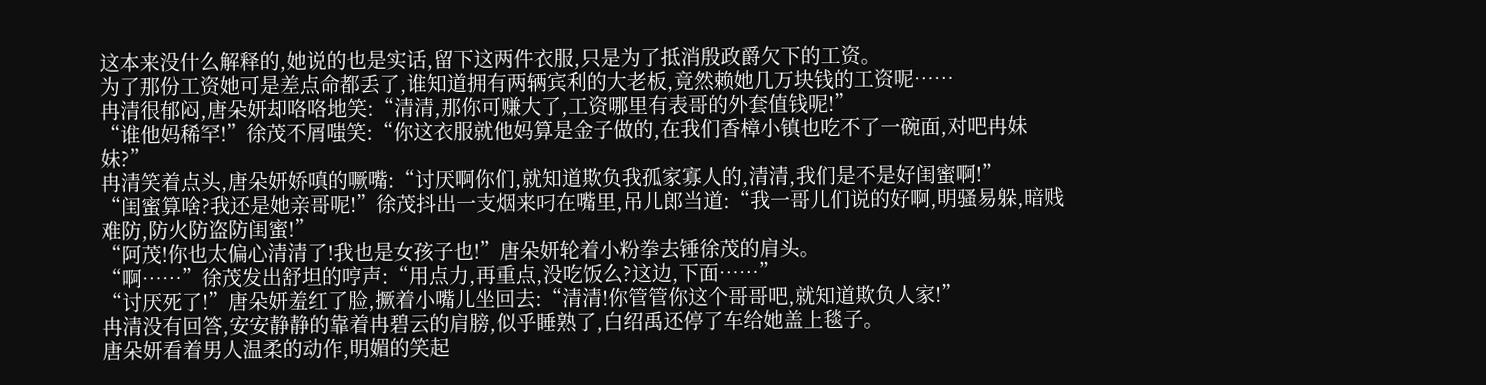这本来没什么解释的,她说的也是实话,留下这两件衣服,只是为了抵消殷政爵欠下的工资。
为了那份工资她可是差点命都丢了,谁知道拥有两辆宾利的大老板,竟然赖她几万块钱的工资呢……
冉清很郁闷,唐朵妍却咯咯地笑:“清清,那你可赚大了,工资哪里有表哥的外套值钱呢!”
“谁他妈稀罕!”徐茂不屑嗤笑:“你这衣服就他妈算是金子做的,在我们香樟小镇也吃不了一碗面,对吧冉妹妹?”
冉清笑着点头,唐朵妍娇嗔的噘嘴:“讨厌啊你们,就知道欺负我孤家寡人的,清清,我们是不是好闺蜜啊!”
“闺蜜算啥?我还是她亲哥呢!”徐茂抖出一支烟来叼在嘴里,吊儿郎当道:“我一哥儿们说的好啊,明骚易躲,暗贱难防,防火防盗防闺蜜!”
“阿茂!你也太偏心清清了!我也是女孩子也!”唐朵妍轮着小粉拳去锤徐茂的肩头。
“啊……”徐茂发出舒坦的哼声:“用点力,再重点,没吃饭么?这边,下面……”
“讨厌死了!”唐朵妍羞红了脸,撅着小嘴儿坐回去:“清清!你管管你这个哥哥吧,就知道欺负人家!”
冉清没有回答,安安静静的靠着冉碧云的肩膀,似乎睡熟了,白绍禹还停了车给她盖上毯子。
唐朵妍看着男人温柔的动作,明媚的笑起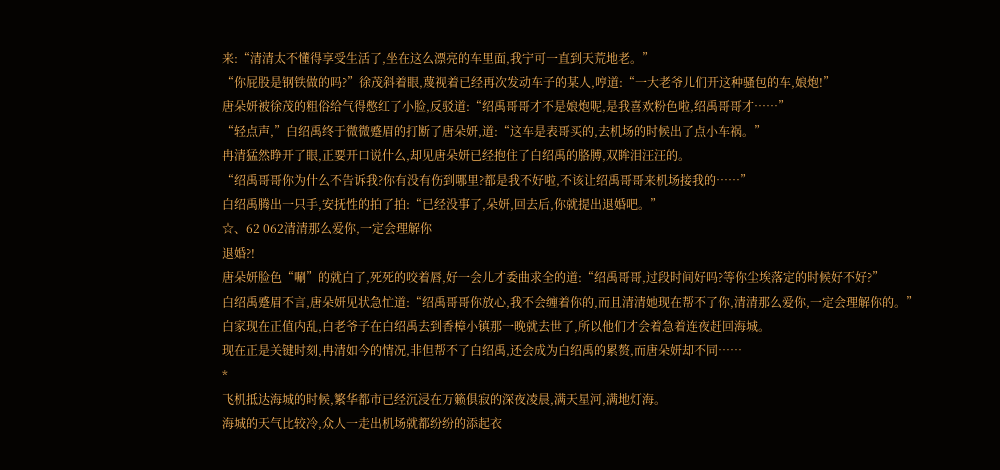来:“清清太不懂得享受生活了,坐在这么漂亮的车里面,我宁可一直到天荒地老。”
“你屁股是钢铁做的吗?”徐茂斜着眼,蔑视着已经再次发动车子的某人,哼道:“一大老爷儿们开这种骚包的车,娘炮!”
唐朵妍被徐茂的粗俗给气得憋红了小脸,反驳道:“绍禹哥哥才不是娘炮呢,是我喜欢粉色啦,绍禹哥哥才……”
“轻点声,”白绍禹终于微微蹙眉的打断了唐朵妍,道:“这车是表哥买的,去机场的时候出了点小车祸。”
冉清猛然睁开了眼,正要开口说什么,却见唐朵妍已经抱住了白绍禹的胳膊,双眸泪汪汪的。
“绍禹哥哥你为什么不告诉我?你有没有伤到哪里?都是我不好啦,不该让绍禹哥哥来机场接我的……”
白绍禹腾出一只手,安抚性的拍了拍:“已经没事了,朵妍,回去后,你就提出退婚吧。”
☆、62 062清清那么爱你,一定会理解你
退婚?!
唐朵妍脸色“唰”的就白了,死死的咬着唇,好一会儿才委曲求全的道:“绍禹哥哥,过段时间好吗?等你尘埃落定的时候好不好?”
白绍禹蹙眉不言,唐朵妍见状急忙道:“绍禹哥哥你放心,我不会缠着你的,而且清清她现在帮不了你,清清那么爱你,一定会理解你的。”
白家现在正值内乱,白老爷子在白绍禹去到香樟小镇那一晚就去世了,所以他们才会着急着连夜赶回海城。
现在正是关键时刻,冉清如今的情况,非但帮不了白绍禹,还会成为白绍禹的累赘,而唐朵妍却不同……
*
飞机抵达海城的时候,繁华都市已经沉浸在万籁俱寂的深夜凌晨,满天星河,满地灯海。
海城的天气比较冷,众人一走出机场就都纷纷的添起衣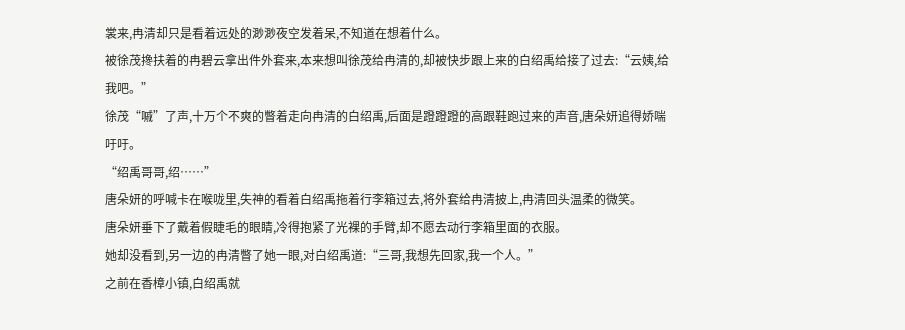裳来,冉清却只是看着远处的渺渺夜空发着呆,不知道在想着什么。
被徐茂搀扶着的冉碧云拿出件外套来,本来想叫徐茂给冉清的,却被快步跟上来的白绍禹给接了过去:“云姨,给我吧。”
徐茂“嘁”了声,十万个不爽的瞥着走向冉清的白绍禹,后面是蹬蹬蹬的高跟鞋跑过来的声音,唐朵妍追得娇喘吁吁。
“绍禹哥哥,绍……”
唐朵妍的呼喊卡在喉咙里,失神的看着白绍禹拖着行李箱过去,将外套给冉清披上,冉清回头温柔的微笑。
唐朵妍垂下了戴着假睫毛的眼睛,冷得抱紧了光裸的手臂,却不愿去动行李箱里面的衣服。
她却没看到,另一边的冉清瞥了她一眼,对白绍禹道:“三哥,我想先回家,我一个人。”
之前在香樟小镇,白绍禹就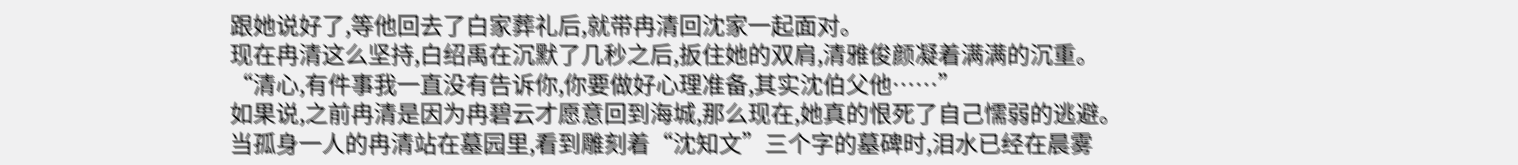跟她说好了,等他回去了白家葬礼后,就带冉清回沈家一起面对。
现在冉清这么坚持,白绍禹在沉默了几秒之后,扳住她的双肩,清雅俊颜凝着满满的沉重。
“清心,有件事我一直没有告诉你,你要做好心理准备,其实沈伯父他……”
如果说,之前冉清是因为冉碧云才愿意回到海城,那么现在,她真的恨死了自己懦弱的逃避。
当孤身一人的冉清站在墓园里,看到雕刻着“沈知文”三个字的墓碑时,泪水已经在晨雾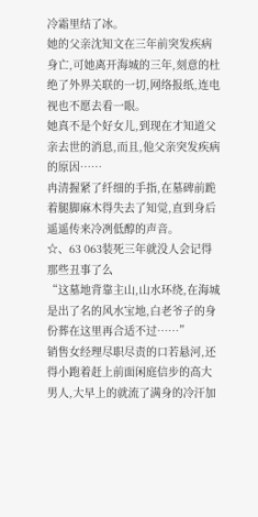冷霜里结了冰。
她的父亲沈知文在三年前突发疾病身亡,可她离开海城的三年,刻意的杜绝了外界关联的一切,网络报纸,连电视也不愿去看一眼。
她真不是个好女儿,到现在才知道父亲去世的消息,而且,他父亲突发疾病的原因……
冉清握紧了纤细的手指,在墓碑前跪着腿脚麻木得失去了知觉,直到身后遥遥传来冷冽低醇的声音。
☆、63 063装死三年就没人会记得那些丑事了么
“这墓地背靠主山,山水环绕,在海城是出了名的风水宝地,白老爷子的身份葬在这里再合适不过……”
销售女经理尽职尽责的口若悬河,还得小跑着赶上前面闲庭信步的高大男人,大早上的就流了满身的冷汗加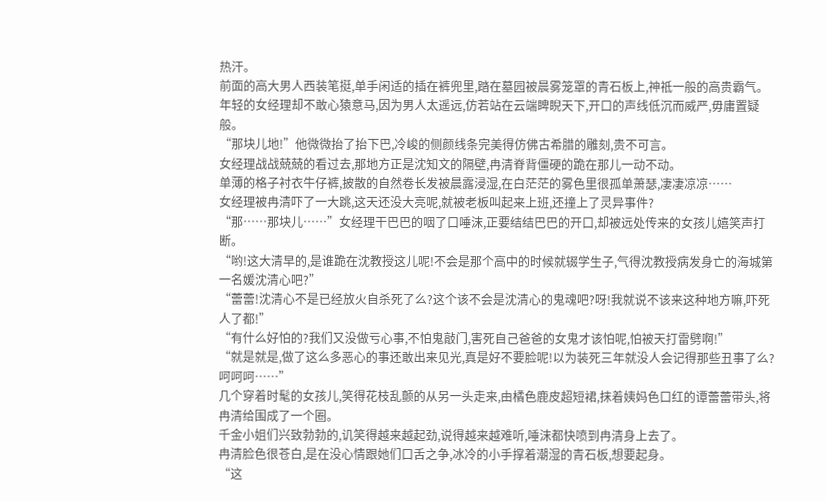热汗。
前面的高大男人西装笔挺,单手闲适的插在裤兜里,踏在墓园被晨雾笼罩的青石板上,神祗一般的高贵霸气。
年轻的女经理却不敢心猿意马,因为男人太遥远,仿若站在云端睥睨天下,开口的声线低沉而威严,毋庸置疑般。
“那块儿地!”他微微抬了抬下巴,冷峻的侧颜线条完美得仿佛古希腊的雕刻,贵不可言。
女经理战战兢兢的看过去,那地方正是沈知文的隔壁,冉清脊背僵硬的跪在那儿一动不动。
单薄的格子衬衣牛仔裤,披散的自然卷长发被晨露浸湿,在白茫茫的雾色里很孤单萧瑟,凄凄凉凉……
女经理被冉清吓了一大跳,这天还没大亮呢,就被老板叫起来上班,还撞上了灵异事件?
“那……那块儿……”女经理干巴巴的咽了口唾沫,正要结结巴巴的开口,却被远处传来的女孩儿嬉笑声打断。
“哟!这大清早的,是谁跪在沈教授这儿呢!不会是那个高中的时候就辍学生子,气得沈教授病发身亡的海城第一名媛沈清心吧?”
“蕾蕾!沈清心不是已经放火自杀死了么?这个该不会是沈清心的鬼魂吧?呀!我就说不该来这种地方嘛,吓死人了都!”
“有什么好怕的?我们又没做亏心事,不怕鬼敲门,害死自己爸爸的女鬼才该怕呢,怕被天打雷劈啊!”
“就是就是,做了这么多恶心的事还敢出来见光,真是好不要脸呢!以为装死三年就没人会记得那些丑事了么?呵呵呵……”
几个穿着时髦的女孩儿,笑得花枝乱颤的从另一头走来,由橘色鹿皮超短裙,抹着姨妈色口红的谭蕾蕾带头,将冉清给围成了一个圈。
千金小姐们兴致勃勃的,讥笑得越来越起劲,说得越来越难听,唾沫都快喷到冉清身上去了。
冉清脸色很苍白,是在没心情跟她们口舌之争,冰冷的小手撑着潮湿的青石板,想要起身。
“这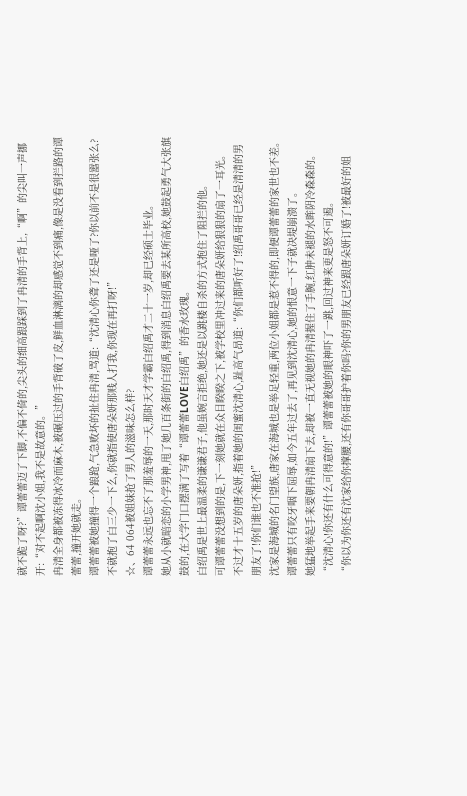就不跪了呀?”谭蕾蕾迈了下脚,不偏不倚的,尖头的细高跟踩到了冉清的手背上,“啊”的尖叫一声挪开:“对不起啊沈小姐,我不是故意的。”
冉清全身都被冻得冰冷而麻木,被碾压过的手背破了皮,鲜血淋漓的却感觉不到痛,像是没看到拦路的谭蕾蕾,撞开她就走。
谭蕾蕾被她撞得一个踉跄,气急败坏的扯住冉清,骂道:“沈清心你聋了还是哑了?你以前不是很嚣张么?不就抱了白三少一下么,你就指使唐朵妍那贱人打我,你现在再打呀!”
☆、64 064被姐妹抢了男人的滋味怎么样?
谭蕾蕾永远也忘不了那羞辱的一天,那时天才学霸白绍禹才二十一岁,却已经硕士毕业。
她从小就暗恋的小学男神,甩了她几百条街的白绍禹,得到消息白绍禹要去某所高校,她鼓起勇气大张旗鼓的,在大学门口摆满了写着“谭蕾蕾LOVE白绍禹”的香水玫瑰。
白绍禹是世上最温柔的谦谦君子,他虽婉言拒绝,她还是以跳楼自杀的方式抱住了阻拦的他。
可谭蕾蕾没想到的是,下一刻她就在众目睽睽之下,被学校里冲过来的唐朵妍给狠狠的扇了一耳光。
不过才十五岁的唐朵妍,指着她的闺蜜沈清心,趾高气昂道:“你们都听好了!绍禹哥哥已经是清清的男朋友了!你们谁也不准抢!”
沈家是海城的名门望族,唐家在海城也是举足轻重,两位小姐都是惹不得的,即便谭蕾蕾的家世也不差。
谭蕾蕾只有咬牙咽下屈辱,如今五年过去了,再见到沈清心,她的恨意一下子就决堤崩溃了。
她猛地举起手来要朝冉清扇下去,却被一直无视她的冉清握住了手腕,红肿未褪的水眸阴冷森森的。
“沈清心!你还有什么可得意的!”谭蕾蕾被她的眼神吓了一跳,回过神来更是怒不可遏。
“你以为你还有沈家给你撑腰,还有你哥哥护着你吗?你的男朋友已经跟唐朵妍订婚了!被最好的姐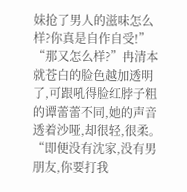妹抢了男人的滋味怎么样?你真是自作自受!”
“那又怎么样?”冉清本就苍白的脸色越加透明了,可跟吼得脸红脖子粗的谭蕾蕾不同,她的声音透着沙哑,却很轻,很柔。
“即便没有沈家,没有男朋友,你要打我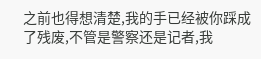之前也得想清楚,我的手已经被你踩成了残废,不管是警察还是记者,我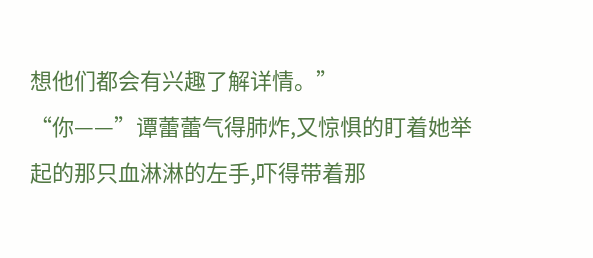想他们都会有兴趣了解详情。”
“你——”谭蕾蕾气得肺炸,又惊惧的盯着她举起的那只血淋淋的左手,吓得带着那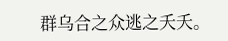群乌合之众逃之夭夭。